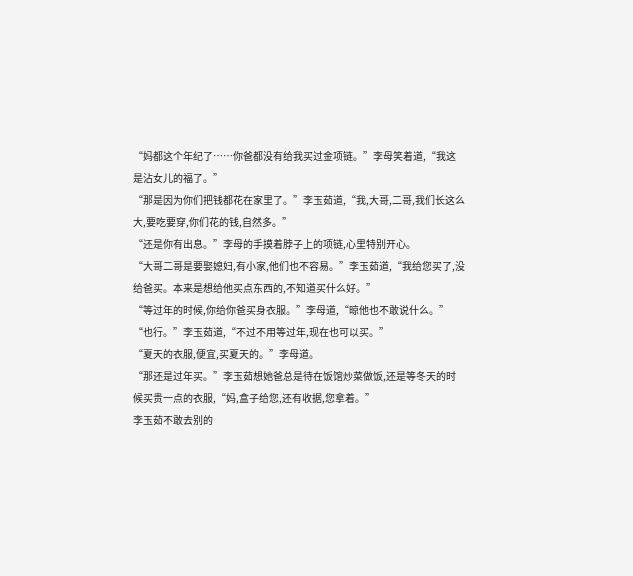“妈都这个年纪了……你爸都没有给我买过金项链。”李母笑着道,“我这是沾女儿的福了。”
“那是因为你们把钱都花在家里了。”李玉茹道,“我,大哥,二哥,我们长这么大,要吃要穿,你们花的钱,自然多。”
“还是你有出息。”李母的手摸着脖子上的项链,心里特别开心。
“大哥二哥是要娶媳妇,有小家,他们也不容易。”李玉茹道,“我给您买了,没给爸买。本来是想给他买点东西的,不知道买什么好。”
“等过年的时候,你给你爸买身衣服。”李母道,“晾他也不敢说什么。”
“也行。”李玉茹道,“不过不用等过年,现在也可以买。”
“夏天的衣服,便宜,买夏天的。”李母道。
“那还是过年买。”李玉茹想她爸总是待在饭馆炒菜做饭,还是等冬天的时候买贵一点的衣服,“妈,盒子给您,还有收据,您拿着。”
李玉茹不敢去别的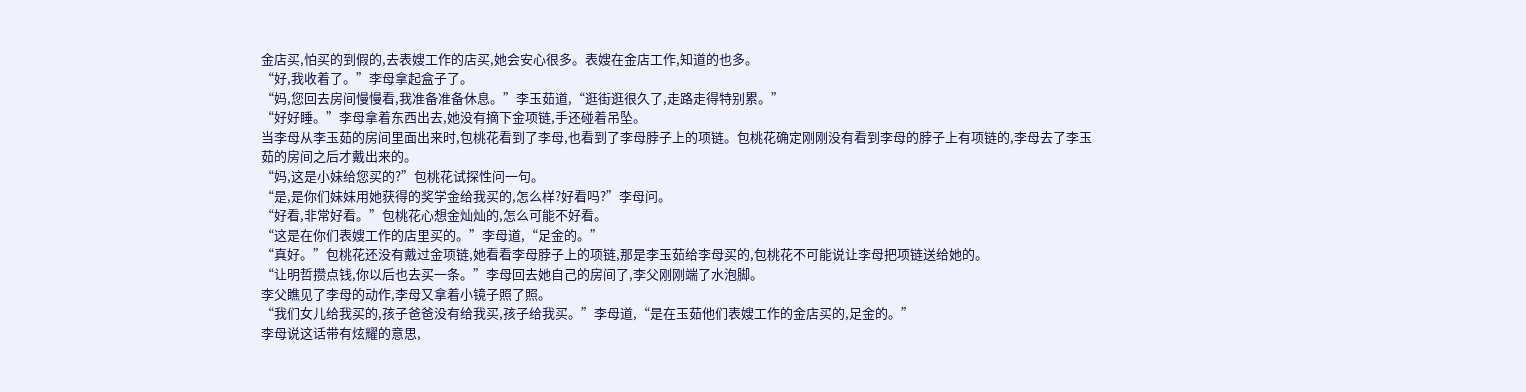金店买,怕买的到假的,去表嫂工作的店买,她会安心很多。表嫂在金店工作,知道的也多。
“好,我收着了。”李母拿起盒子了。
“妈,您回去房间慢慢看,我准备准备休息。”李玉茹道,“逛街逛很久了,走路走得特别累。”
“好好睡。”李母拿着东西出去,她没有摘下金项链,手还碰着吊坠。
当李母从李玉茹的房间里面出来时,包桃花看到了李母,也看到了李母脖子上的项链。包桃花确定刚刚没有看到李母的脖子上有项链的,李母去了李玉茹的房间之后才戴出来的。
“妈,这是小妹给您买的?”包桃花试探性问一句。
“是,是你们妹妹用她获得的奖学金给我买的,怎么样?好看吗?”李母问。
“好看,非常好看。”包桃花心想金灿灿的,怎么可能不好看。
“这是在你们表嫂工作的店里买的。”李母道,“足金的。”
“真好。”包桃花还没有戴过金项链,她看看李母脖子上的项链,那是李玉茹给李母买的,包桃花不可能说让李母把项链送给她的。
“让明哲攒点钱,你以后也去买一条。”李母回去她自己的房间了,李父刚刚端了水泡脚。
李父瞧见了李母的动作,李母又拿着小镜子照了照。
“我们女儿给我买的,孩子爸爸没有给我买,孩子给我买。”李母道,“是在玉茹他们表嫂工作的金店买的,足金的。”
李母说这话带有炫耀的意思,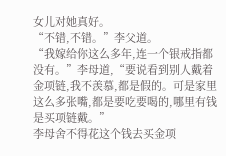女儿对她真好。
“不错,不错。”李父道。
“我嫁给你这么多年,连一个银戒指都没有。”李母道,“要说看到别人戴着金项链,我不羡慕,都是假的。可是家里这么多张嘴,都是要吃要喝的,哪里有钱是买项链戴。”
李母舍不得花这个钱去买金项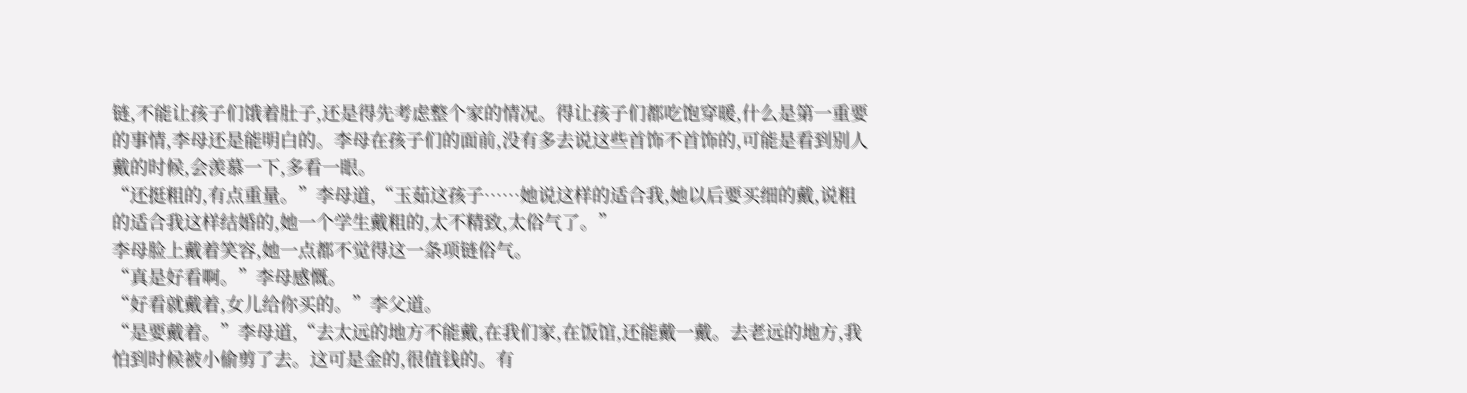链,不能让孩子们饿着肚子,还是得先考虑整个家的情况。得让孩子们都吃饱穿暖,什么是第一重要的事情,李母还是能明白的。李母在孩子们的面前,没有多去说这些首饰不首饰的,可能是看到别人戴的时候,会羡慕一下,多看一眼。
“还挺粗的,有点重量。”李母道,“玉茹这孩子……她说这样的适合我,她以后要买细的戴,说粗的适合我这样结婚的,她一个学生戴粗的,太不精致,太俗气了。”
李母脸上戴着笑容,她一点都不觉得这一条项链俗气。
“真是好看啊。”李母感慨。
“好看就戴着,女儿给你买的。”李父道。
“是要戴着。”李母道,“去太远的地方不能戴,在我们家,在饭馆,还能戴一戴。去老远的地方,我怕到时候被小偷剪了去。这可是金的,很值钱的。有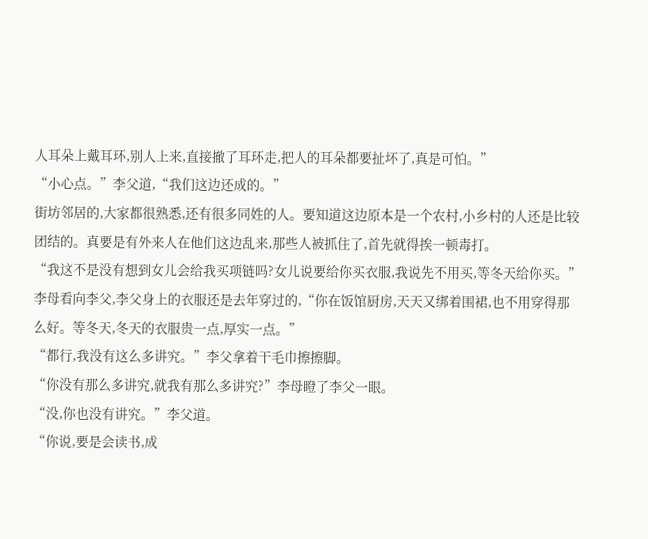人耳朵上戴耳环,别人上来,直接撤了耳环走,把人的耳朵都要扯坏了,真是可怕。”
“小心点。”李父道,“我们这边还成的。”
街坊邻居的,大家都很熟悉,还有很多同姓的人。要知道这边原本是一个农村,小乡村的人还是比较团结的。真要是有外来人在他们这边乱来,那些人被抓住了,首先就得挨一顿毒打。
“我这不是没有想到女儿会给我买项链吗?女儿说要给你买衣服,我说先不用买,等冬天给你买。”李母看向李父,李父身上的衣服还是去年穿过的,“你在饭馆厨房,天天又绑着围裙,也不用穿得那么好。等冬天,冬天的衣服贵一点,厚实一点。”
“都行,我没有这么多讲究。”李父拿着干毛巾擦擦脚。
“你没有那么多讲究,就我有那么多讲究?”李母瞪了李父一眼。
“没,你也没有讲究。”李父道。
“你说,要是会读书,成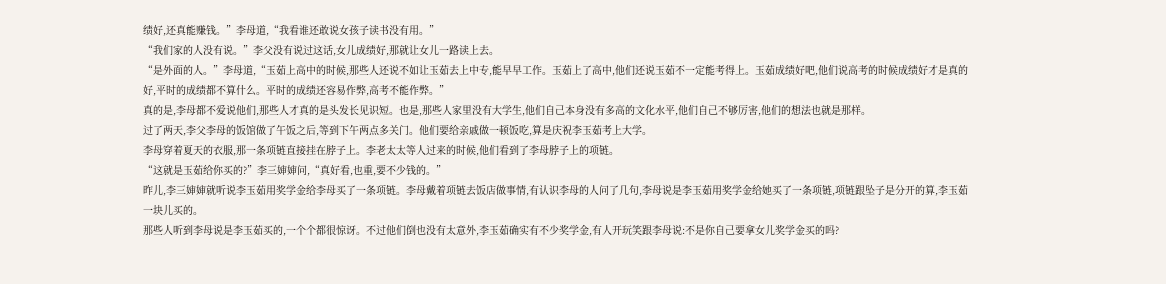绩好,还真能赚钱。”李母道,“我看谁还敢说女孩子读书没有用。”
“我们家的人没有说。”李父没有说过这话,女儿成绩好,那就让女儿一路读上去。
“是外面的人。”李母道,“玉茹上高中的时候,那些人还说不如让玉茹去上中专,能早早工作。玉茹上了高中,他们还说玉茹不一定能考得上。玉茹成绩好吧,他们说高考的时候成绩好才是真的好,平时的成绩都不算什么。平时的成绩还容易作弊,高考不能作弊。”
真的是,李母都不爱说他们,那些人才真的是头发长见识短。也是,那些人家里没有大学生,他们自己本身没有多高的文化水平,他们自己不够厉害,他们的想法也就是那样。
过了两天,李父李母的饭馆做了午饭之后,等到下午两点多关门。他们要给亲戚做一顿饭吃,算是庆祝李玉茹考上大学。
李母穿着夏天的衣服,那一条项链直接挂在脖子上。李老太太等人过来的时候,他们看到了李母脖子上的项链。
“这就是玉茹给你买的?”李三婶婶问,“真好看,也重,要不少钱的。”
昨儿,李三婶婶就听说李玉茹用奖学金给李母买了一条项链。李母戴着项链去饭店做事情,有认识李母的人问了几句,李母说是李玉茹用奖学金给她买了一条项链,项链跟坠子是分开的算,李玉茹一块儿买的。
那些人听到李母说是李玉茹买的,一个个都很惊讶。不过他们倒也没有太意外,李玉茹确实有不少奖学金,有人开玩笑跟李母说:不是你自己要拿女儿奖学金买的吗?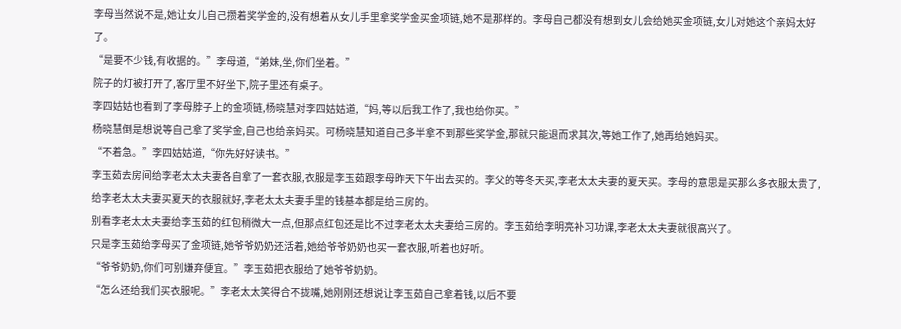李母当然说不是,她让女儿自己攒着奖学金的,没有想着从女儿手里拿奖学金买金项链,她不是那样的。李母自己都没有想到女儿会给她买金项链,女儿对她这个亲妈太好了。
“是要不少钱,有收据的。”李母道,“弟妹,坐,你们坐着。”
院子的灯被打开了,客厅里不好坐下,院子里还有桌子。
李四姑姑也看到了李母脖子上的金项链,杨晓慧对李四姑姑道,“妈,等以后我工作了,我也给你买。”
杨晓慧倒是想说等自己拿了奖学金,自己也给亲妈买。可杨晓慧知道自己多半拿不到那些奖学金,那就只能退而求其次,等她工作了,她再给她妈买。
“不着急。”李四姑姑道,“你先好好读书。”
李玉茹去房间给李老太太夫妻各自拿了一套衣服,衣服是李玉茹跟李母昨天下午出去买的。李父的等冬天买,李老太太夫妻的夏天买。李母的意思是买那么多衣服太贵了,给李老太太夫妻买夏天的衣服就好,李老太太夫妻手里的钱基本都是给三房的。
别看李老太太夫妻给李玉茹的红包稍微大一点,但那点红包还是比不过李老太太夫妻给三房的。李玉茹给李明亮补习功课,李老太太夫妻就很高兴了。
只是李玉茹给李母买了金项链,她爷爷奶奶还活着,她给爷爷奶奶也买一套衣服,听着也好听。
“爷爷奶奶,你们可别嫌弃便宜。”李玉茹把衣服给了她爷爷奶奶。
“怎么还给我们买衣服呢。”李老太太笑得合不拢嘴,她刚刚还想说让李玉茹自己拿着钱,以后不要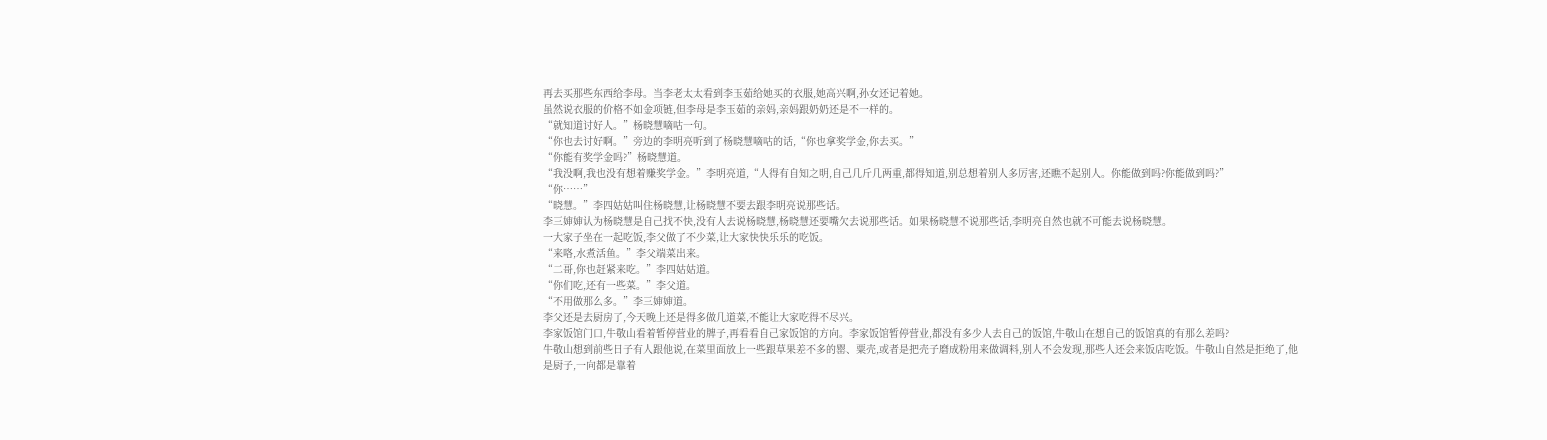再去买那些东西给李母。当李老太太看到李玉茹给她买的衣服,她高兴啊,孙女还记着她。
虽然说衣服的价格不如金项链,但李母是李玉茹的亲妈,亲妈跟奶奶还是不一样的。
“就知道讨好人。”杨晓慧嘀咕一句。
“你也去讨好啊。”旁边的李明亮听到了杨晓慧嘀咕的话,“你也拿奖学金,你去买。”
“你能有奖学金吗?”杨晓慧道。
“我没啊,我也没有想着赚奖学金。”李明亮道,“人得有自知之明,自己几斤几两重,都得知道,别总想着别人多厉害,还瞧不起别人。你能做到吗?你能做到吗?”
“你……”
“晓慧。”李四姑姑叫住杨晓慧,让杨晓慧不要去跟李明亮说那些话。
李三婶婶认为杨晓慧是自己找不快,没有人去说杨晓慧,杨晓慧还要嘴欠去说那些话。如果杨晓慧不说那些话,李明亮自然也就不可能去说杨晓慧。
一大家子坐在一起吃饭,李父做了不少菜,让大家快快乐乐的吃饭。
“来咯,水煮活鱼。”李父端菜出来。
“二哥,你也赶紧来吃。”李四姑姑道。
“你们吃,还有一些菜。”李父道。
“不用做那么多。”李三婶婶道。
李父还是去厨房了,今天晚上还是得多做几道菜,不能让大家吃得不尽兴。
李家饭馆门口,牛敬山看着暂停营业的牌子,再看看自己家饭馆的方向。李家饭馆暂停营业,都没有多少人去自己的饭馆,牛敬山在想自己的饭馆真的有那么差吗?
牛敬山想到前些日子有人跟他说,在菜里面放上一些跟草果差不多的罂、粟壳,或者是把壳子磨成粉用来做调料,别人不会发现,那些人还会来饭店吃饭。牛敬山自然是拒绝了,他是厨子,一向都是靠着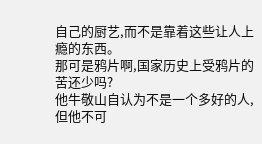自己的厨艺,而不是靠着这些让人上瘾的东西。
那可是鸦片啊,国家历史上受鸦片的苦还少吗?
他牛敬山自认为不是一个多好的人,但他不可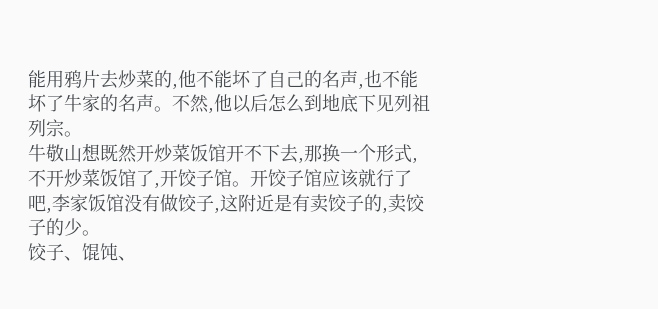能用鸦片去炒菜的,他不能坏了自己的名声,也不能坏了牛家的名声。不然,他以后怎么到地底下见列祖列宗。
牛敬山想既然开炒菜饭馆开不下去,那换一个形式,不开炒菜饭馆了,开饺子馆。开饺子馆应该就行了吧,李家饭馆没有做饺子,这附近是有卖饺子的,卖饺子的少。
饺子、馄饨、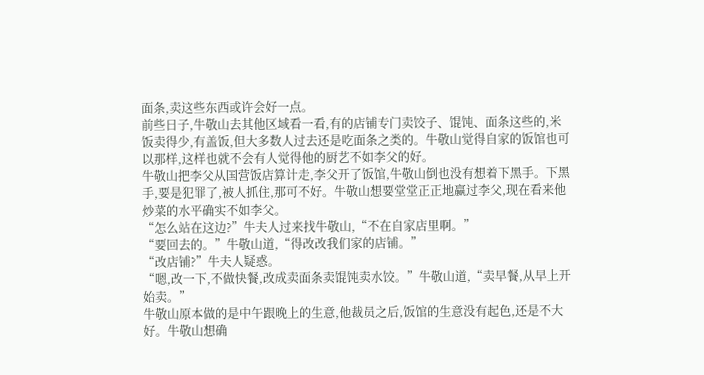面条,卖这些东西或许会好一点。
前些日子,牛敬山去其他区域看一看,有的店铺专门卖饺子、馄饨、面条这些的,米饭卖得少,有盖饭,但大多数人过去还是吃面条之类的。牛敬山觉得自家的饭馆也可以那样,这样也就不会有人觉得他的厨艺不如李父的好。
牛敬山把李父从国营饭店算计走,李父开了饭馆,牛敬山倒也没有想着下黑手。下黑手,要是犯罪了,被人抓住,那可不好。牛敬山想要堂堂正正地赢过李父,现在看来他炒菜的水平确实不如李父。
“怎么站在这边?”牛夫人过来找牛敬山,“不在自家店里啊。”
“要回去的。”牛敬山道,“得改改我们家的店铺。”
“改店铺?”牛夫人疑惑。
“嗯,改一下,不做快餐,改成卖面条卖馄饨卖水饺。”牛敬山道,“卖早餐,从早上开始卖。”
牛敬山原本做的是中午跟晚上的生意,他裁员之后,饭馆的生意没有起色,还是不大好。牛敬山想确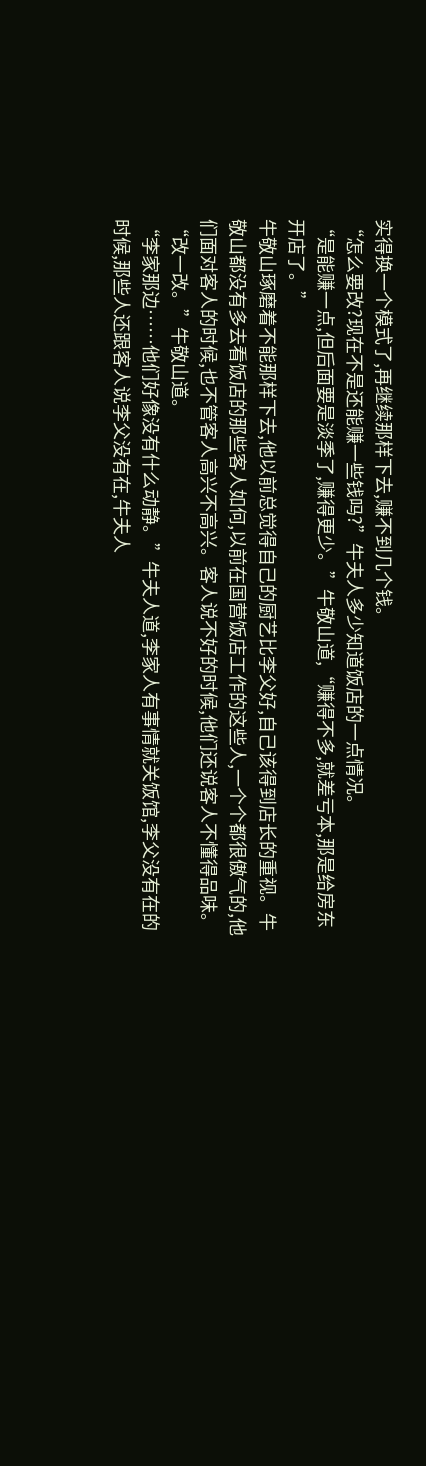实得换一个模式了,再继续那样下去,赚不到几个钱。
“怎么要改?现在不是还能赚一些钱吗?”牛夫人多少知道饭店的一点情况。
“是能赚一点,但后面要是淡季了,赚得更少。”牛敬山道,“赚得不多,就差亏本,那是给房东开店了。”
牛敬山琢磨着不能那样下去,他以前总觉得自己的厨艺比李父好,自己该得到店长的重视。牛敬山都没有多去看饭店的那些客人如何,以前在国营饭店工作的这些人,一个个都很傲气的,他们面对客人的时候,也不管客人高兴不高兴。客人说不好的时候,他们还说客人不懂得品味。
“改一改。”牛敬山道。
“李家那边……他们好像没有什么动静。”牛夫人道,李家人有事情就关饭馆,李父没有在的时候,那些人还跟客人说李父没有在,牛夫人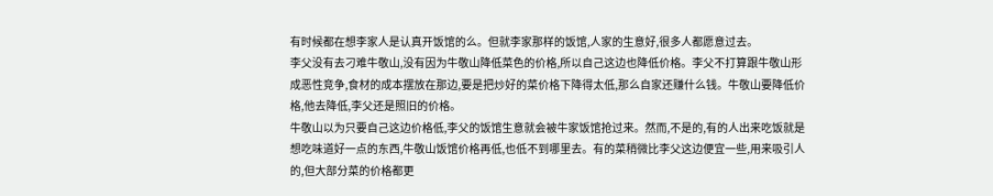有时候都在想李家人是认真开饭馆的么。但就李家那样的饭馆,人家的生意好,很多人都愿意过去。
李父没有去刁难牛敬山,没有因为牛敬山降低菜色的价格,所以自己这边也降低价格。李父不打算跟牛敬山形成恶性竞争,食材的成本摆放在那边,要是把炒好的菜价格下降得太低,那么自家还赚什么钱。牛敬山要降低价格,他去降低,李父还是照旧的价格。
牛敬山以为只要自己这边价格低,李父的饭馆生意就会被牛家饭馆抢过来。然而,不是的,有的人出来吃饭就是想吃味道好一点的东西,牛敬山饭馆价格再低,也低不到哪里去。有的菜稍微比李父这边便宜一些,用来吸引人的,但大部分菜的价格都更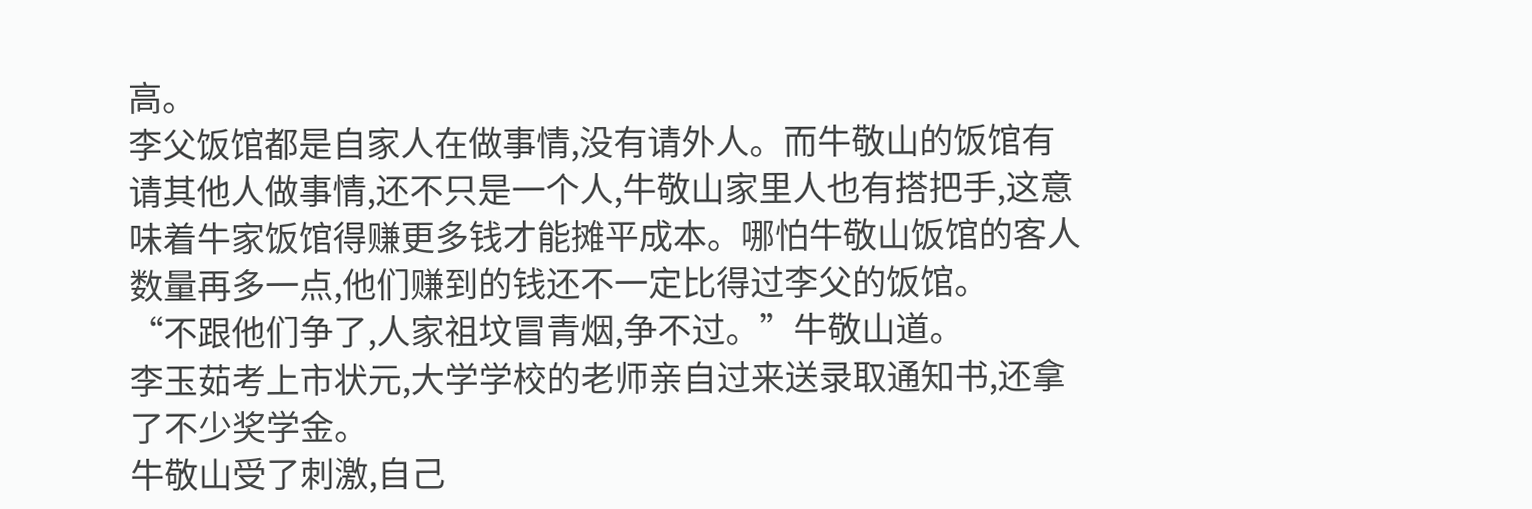高。
李父饭馆都是自家人在做事情,没有请外人。而牛敬山的饭馆有请其他人做事情,还不只是一个人,牛敬山家里人也有搭把手,这意味着牛家饭馆得赚更多钱才能摊平成本。哪怕牛敬山饭馆的客人数量再多一点,他们赚到的钱还不一定比得过李父的饭馆。
“不跟他们争了,人家祖坟冒青烟,争不过。”牛敬山道。
李玉茹考上市状元,大学学校的老师亲自过来送录取通知书,还拿了不少奖学金。
牛敬山受了刺激,自己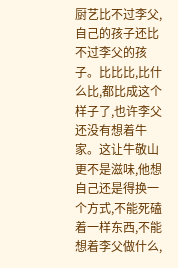厨艺比不过李父,自己的孩子还比不过李父的孩子。比比比,比什么比,都比成这个样子了,也许李父还没有想着牛家。这让牛敬山更不是滋味,他想自己还是得换一个方式,不能死磕着一样东西,不能想着李父做什么,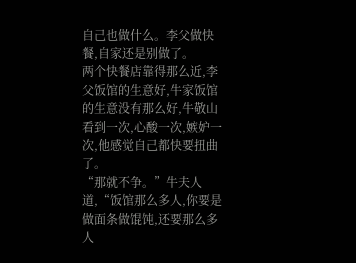自己也做什么。李父做快餐,自家还是别做了。
两个快餐店靠得那么近,李父饭馆的生意好,牛家饭馆的生意没有那么好,牛敬山看到一次,心酸一次,嫉妒一次,他感觉自己都快要扭曲了。
“那就不争。”牛夫人道,“饭馆那么多人,你要是做面条做馄饨,还要那么多人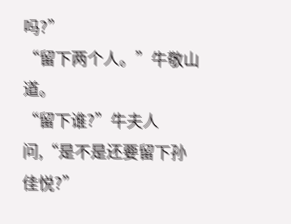吗?”
“留下两个人。”牛敬山道。
“留下谁?”牛夫人问,“是不是还要留下孙佳悦?”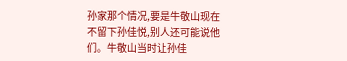孙家那个情况,要是牛敬山现在不留下孙佳悦,别人还可能说他们。牛敬山当时让孙佳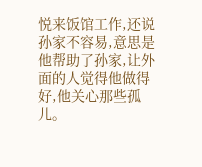悦来饭馆工作,还说孙家不容易,意思是他帮助了孙家,让外面的人觉得他做得好,他关心那些孤儿。